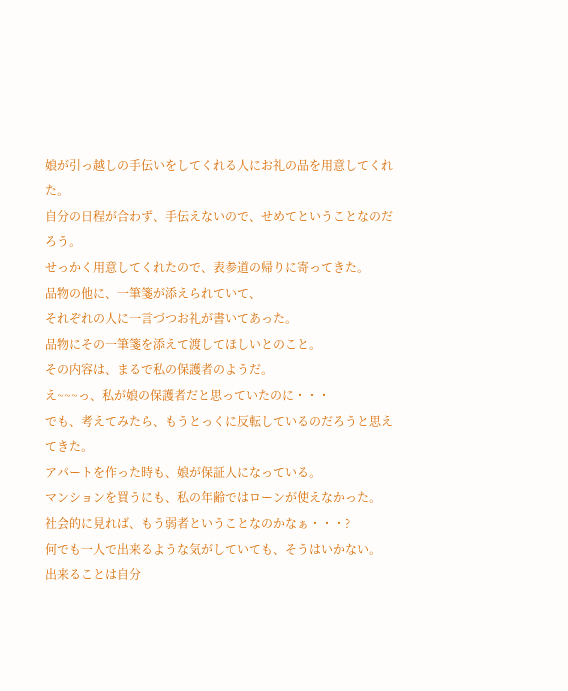娘が引っ越しの手伝いをしてくれる人にお礼の品を用意してくれた。
自分の日程が合わず、手伝えないので、せめてということなのだろう。
せっかく用意してくれたので、表参道の帰りに寄ってきた。
品物の他に、一筆箋が添えられていて、
それぞれの人に一言づつお礼が書いてあった。
品物にその一筆箋を添えて渡してほしいとのこと。
その内容は、まるで私の保護者のようだ。
え~~~っ、私が娘の保護者だと思っていたのに・・・
でも、考えてみたら、もうとっくに反転しているのだろうと思えてきた。
アパートを作った時も、娘が保証人になっている。
マンションを買うにも、私の年齢ではローンが使えなかった。
社会的に見れば、もう弱者ということなのかなぁ・・・?
何でも一人で出来るような気がしていても、そうはいかない。
出来ることは自分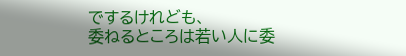でするけれども、
委ねるところは若い人に委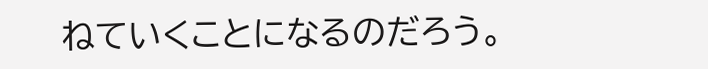ねていくことになるのだろう。